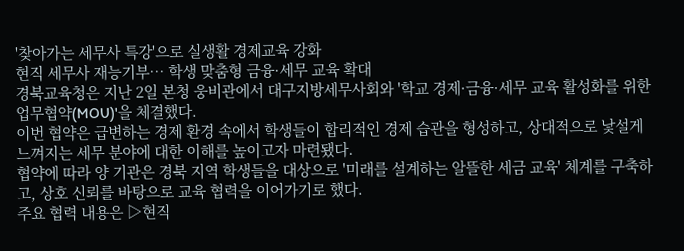'찾아가는 세무사 특강'으로 실생활 경제교육 강화
현직 세무사 재능기부… 학생 맞춤형 금융·세무 교육 확대
경북교육청은 지난 2일 본청 웅비관에서 대구지방세무사회와 '학교 경제·금융·세무 교육 활성화를 위한 업무협약(MOU)'을 체결했다.
이번 협약은 급변하는 경제 환경 속에서 학생들이 합리적인 경제 습관을 형성하고, 상대적으로 낯설게 느껴지는 세무 분야에 대한 이해를 높이고자 마련됐다.
협약에 따라 양 기관은 경북 지역 학생들을 대상으로 '미래를 설계하는 알뜰한 세금 교육' 체계를 구축하고, 상호 신뢰를 바탕으로 교육 협력을 이어가기로 했다.
주요 협력 내용은 ▷현직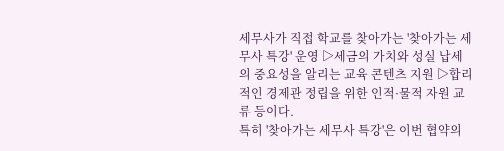세무사가 직접 학교를 찾아가는 '찾아가는 세무사 특강' 운영 ▷세금의 가치와 성실 납세의 중요성을 알리는 교육 콘텐츠 지원 ▷합리적인 경제관 정립을 위한 인적·물적 자원 교류 등이다.
특히 '찾아가는 세무사 특강'은 이번 협약의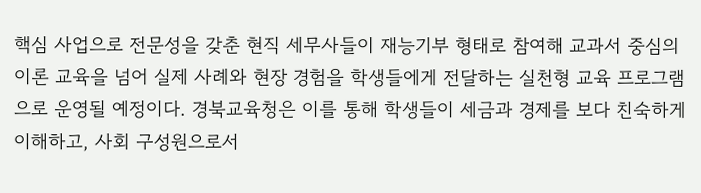핵심 사업으로 전문성을 갖춘 현직 세무사들이 재능기부 형태로 참여해 교과서 중심의 이론 교육을 넘어 실제 사례와 현장 경험을 학생들에게 전달하는 실천형 교육 프로그램으로 운영될 예정이다. 경북교육청은 이를 통해 학생들이 세금과 경제를 보다 친숙하게 이해하고, 사회 구성원으로서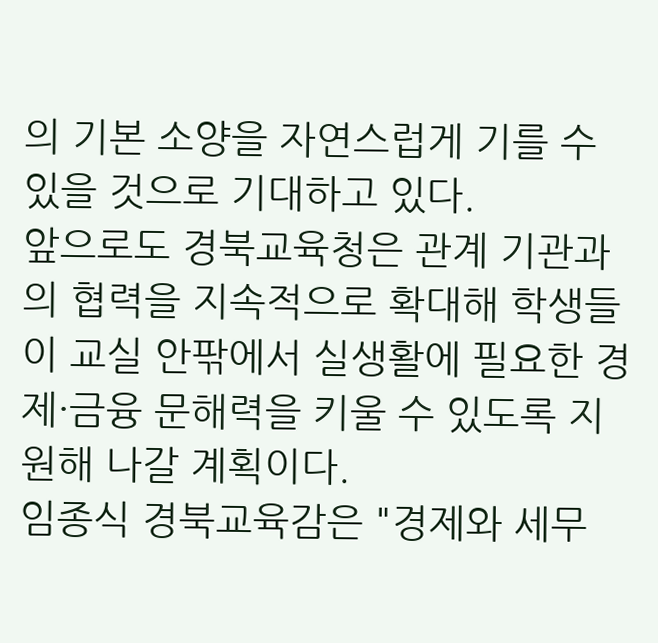의 기본 소양을 자연스럽게 기를 수 있을 것으로 기대하고 있다.
앞으로도 경북교육청은 관계 기관과의 협력을 지속적으로 확대해 학생들이 교실 안팎에서 실생활에 필요한 경제·금융 문해력을 키울 수 있도록 지원해 나갈 계획이다.
임종식 경북교육감은 "경제와 세무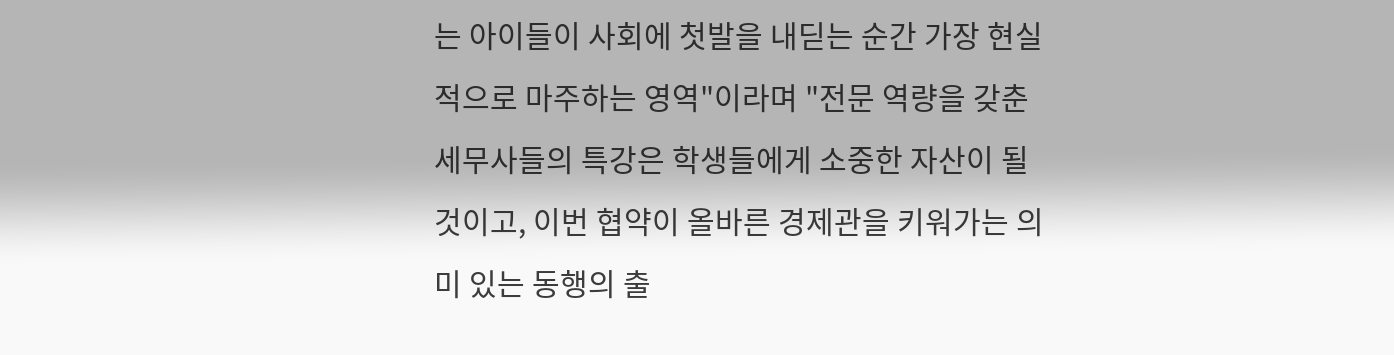는 아이들이 사회에 첫발을 내딛는 순간 가장 현실적으로 마주하는 영역"이라며 "전문 역량을 갖춘 세무사들의 특강은 학생들에게 소중한 자산이 될 것이고, 이번 협약이 올바른 경제관을 키워가는 의미 있는 동행의 출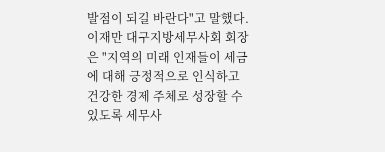발점이 되길 바란다"고 말했다.
이재만 대구지방세무사회 회장은 "지역의 미래 인재들이 세금에 대해 긍정적으로 인식하고 건강한 경제 주체로 성장할 수 있도록 세무사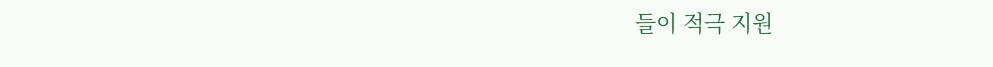들이 적극 지원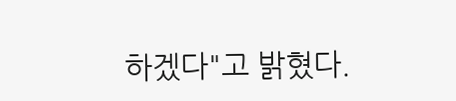하겠다"고 밝혔다.